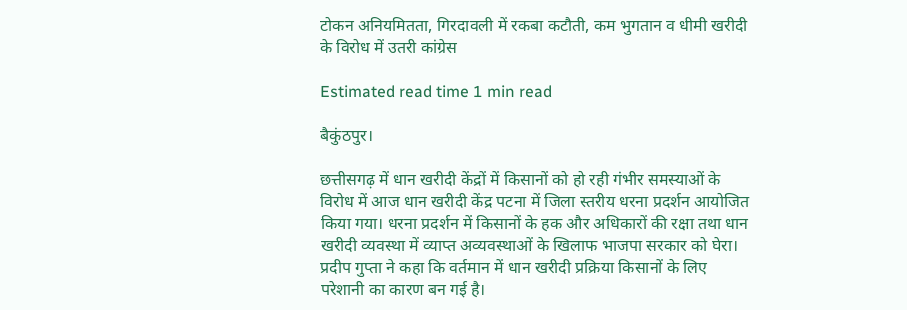टोकन अनियमितता, गिरदावली में रकबा कटौती, कम भुगतान व धीमी खरीदी के विरोध में उतरी कांग्रेस

Estimated read time 1 min read

बैकुंठपुर।

छत्तीसगढ़ में धान खरीदी केंद्रों में किसानों को हो रही गंभीर समस्याओं के विरोध में आज धान खरीदी केंद्र पटना में जिला स्तरीय धरना प्रदर्शन आयोजित किया गया। धरना प्रदर्शन में किसानों के हक और अधिकारों की रक्षा तथा धान खरीदी व्यवस्था में व्याप्त अव्यवस्थाओं के खिलाफ भाजपा सरकार को घेरा। प्रदीप गुप्ता ने कहा कि वर्तमान में धान खरीदी प्रक्रिया किसानों के लिए परेशानी का कारण बन गई है।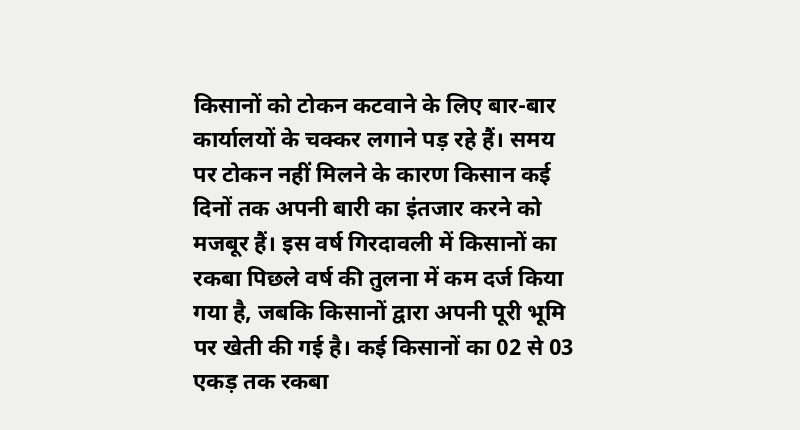किसानों को टोकन कटवाने के लिए बार-बार कार्यालयों के चक्कर लगाने पड़ रहे हैं। समय पर टोकन नहीं मिलने के कारण किसान कई दिनों तक अपनी बारी का इंतजार करने को मजबूर हैं। इस वर्ष गिरदावली में किसानों का रकबा पिछले वर्ष की तुलना में कम दर्ज किया गया है, जबकि किसानों द्वारा अपनी पूरी भूमि पर खेती की गई है। कई किसानों का 02 से 03 एकड़ तक रकबा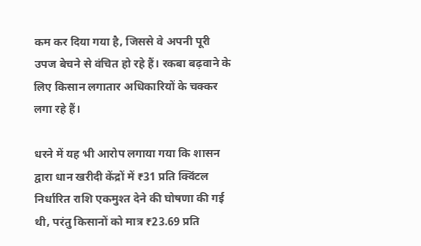कम कर दिया गया है, जिससे वे अपनी पूरी उपज बेचने से वंचित हो रहे हैं। रकबा बढ़वाने के लिए किसान लगातार अधिकारियों के चक्कर लगा रहे हैं।

धरने में यह भी आरोप लगाया गया कि शासन द्वारा धान खरीदी केंद्रों में ₹31 प्रति क्विंटल निर्धारित राशि एकमुश्त देने की घोषणा की गई थी, परंतु किसानों को मात्र ₹23.69 प्रति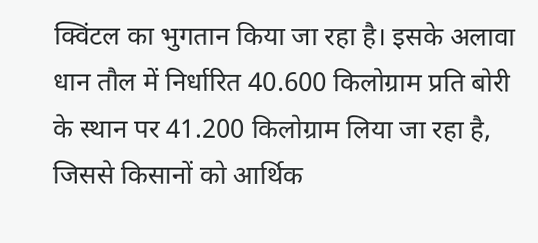क्विंटल का भुगतान किया जा रहा है। इसके अलावा धान तौल में निर्धारित 40.600 किलोग्राम प्रति बोरी के स्थान पर 41.200 किलोग्राम लिया जा रहा है, जिससे किसानों को आर्थिक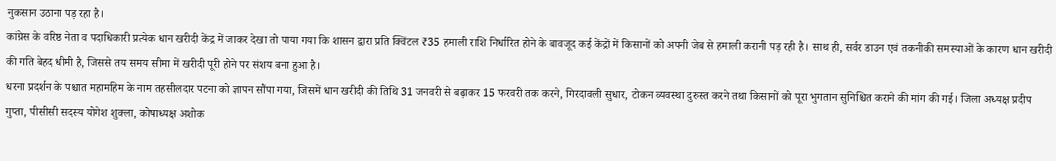नुकसान उठाना पड़ रहा है।
कांग्रेस के वरिष्ठ नेता व पदाधिकारी प्रत्येक धान खरीदी केंद्र में जाकर देखा तो पाया गया कि शासन द्वारा प्रति क्विंटल ₹35 हमाली राशि निर्धारित होने के बावजूद कई केंद्रों में किसानों को अपनी जेब से हमाली करानी पड़ रही है। साथ ही, सर्वर डाउन एवं तकनीकी समस्याओं के कारण धान खरीदी की गति बेहद धीमी है, जिससे तय समय सीमा में खरीदी पूरी होने पर संशय बना हुआ है।
धरना प्रदर्शन के पश्चात महामहिम के नाम तहसीलदार पटना को ज्ञापन सौंपा गया, जिसमें धान खरीदी की तिथि 31 जनवरी से बढ़ाकर 15 फरवरी तक करने, गिरदावली सुधार, टोकन व्यवस्था दुरुस्त करने तथा किसानों को पूरा भुगतान सुनिश्चित कराने की मांग की गई। जिला अध्यक्ष प्रदीप गुप्ता, पीसीसी सदस्य योगेश शुक्ला, कोषाध्यक्ष अशोक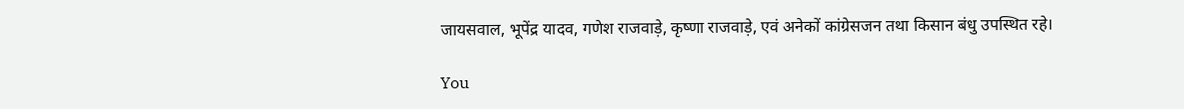जायसवाल, भूपेंद्र यादव, गणेश राजवाड़े, कृष्णा राजवाड़े, एवं अनेकों कांग्रेसजन तथा किसान बंधु उपस्थित रहे।

You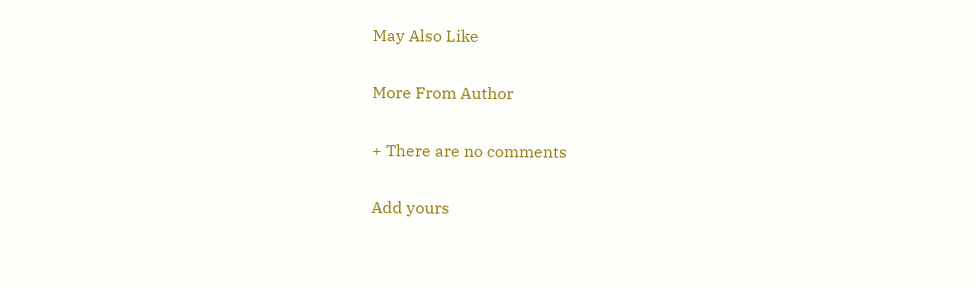May Also Like

More From Author

+ There are no comments

Add yours